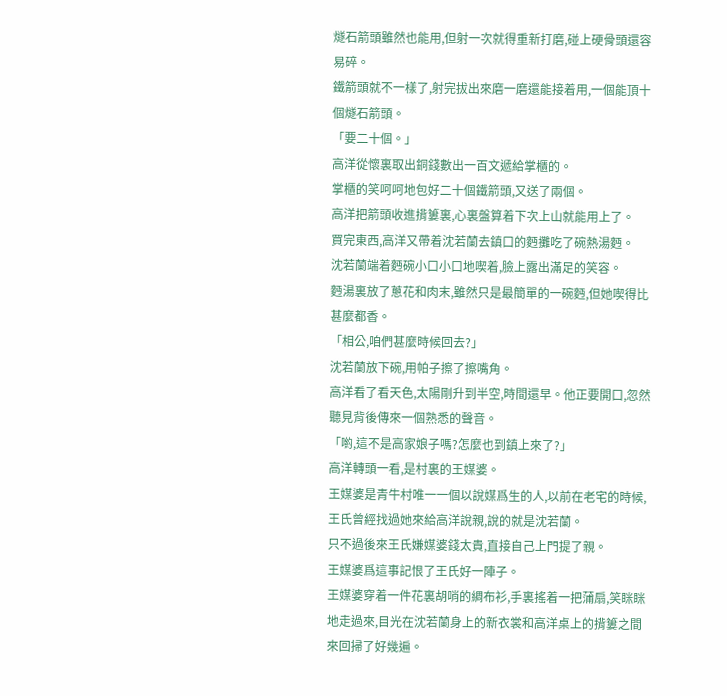燧石箭頭雖然也能用,但射一次就得重新打磨,碰上硬骨頭還容易碎。
鐵箭頭就不一樣了,射完拔出來磨一磨還能接着用,一個能頂十個燧石箭頭。
「要二十個。」
高洋從懷裏取出銅錢數出一百文遞給掌櫃的。
掌櫃的笑呵呵地包好二十個鐵箭頭,又送了兩個。
高洋把箭頭收進揹簍裏,心裏盤算着下次上山就能用上了。
買完東西,高洋又帶着沈若蘭去鎮口的麪攤吃了碗熱湯麪。
沈若蘭端着麪碗小口小口地喫着,臉上露出滿足的笑容。
麪湯裏放了蔥花和肉末,雖然只是最簡單的一碗麪,但她喫得比甚麼都香。
「相公,咱們甚麼時候回去?」
沈若蘭放下碗,用帕子擦了擦嘴角。
高洋看了看天色,太陽剛升到半空,時間還早。他正要開口,忽然聽見背後傳來一個熟悉的聲音。
「喲,這不是高家娘子嗎?怎麼也到鎮上來了?」
高洋轉頭一看,是村裏的王媒婆。
王媒婆是青牛村唯一一個以說媒爲生的人,以前在老宅的時候,王氏曾經找過她來給高洋說親,說的就是沈若蘭。
只不過後來王氏嫌媒婆錢太貴,直接自己上門提了親。
王媒婆爲這事記恨了王氏好一陣子。
王媒婆穿着一件花裏胡哨的綢布衫,手裏搖着一把蒲扇,笑眯眯地走過來,目光在沈若蘭身上的新衣裳和高洋桌上的揹簍之間來回掃了好幾遍。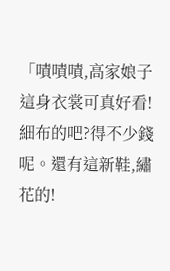「嘖嘖嘖,高家娘子這身衣裳可真好看!細布的吧?得不少錢呢。還有這新鞋,繡花的!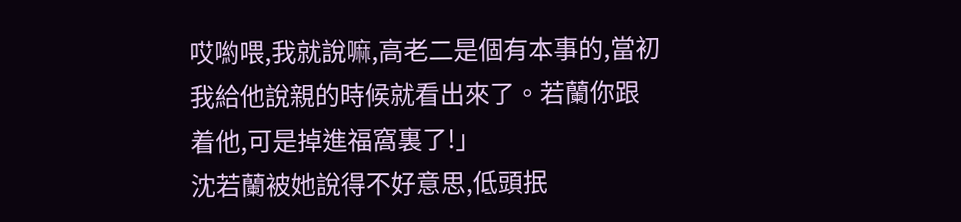哎喲喂,我就說嘛,高老二是個有本事的,當初我給他說親的時候就看出來了。若蘭你跟着他,可是掉進福窩裏了!」
沈若蘭被她說得不好意思,低頭抿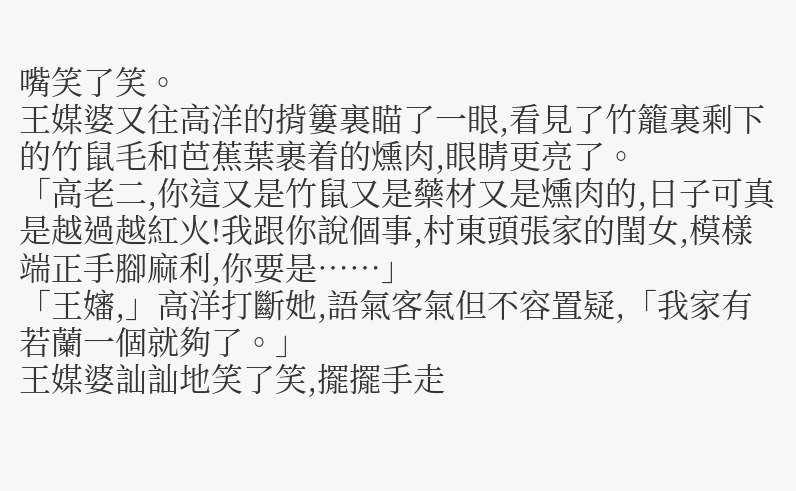嘴笑了笑。
王媒婆又往高洋的揹簍裏瞄了一眼,看見了竹籠裏剩下的竹鼠毛和芭蕉葉裹着的燻肉,眼睛更亮了。
「高老二,你這又是竹鼠又是藥材又是燻肉的,日子可真是越過越紅火!我跟你說個事,村東頭張家的閨女,模樣端正手腳麻利,你要是……」
「王嬸,」高洋打斷她,語氣客氣但不容置疑,「我家有若蘭一個就夠了。」
王媒婆訕訕地笑了笑,擺擺手走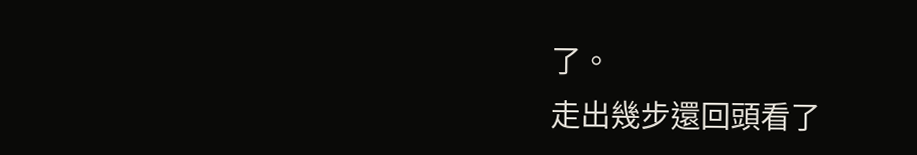了。
走出幾步還回頭看了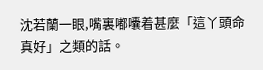沈若蘭一眼,嘴裏嘟囔着甚麼「這丫頭命真好」之類的話。